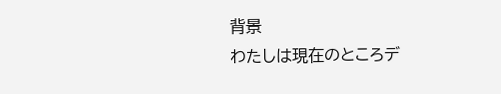背景
わたしは現在のところデ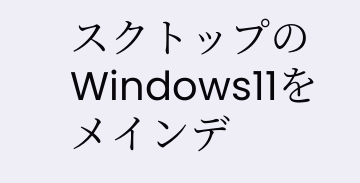スクトップのWindows11をメインデ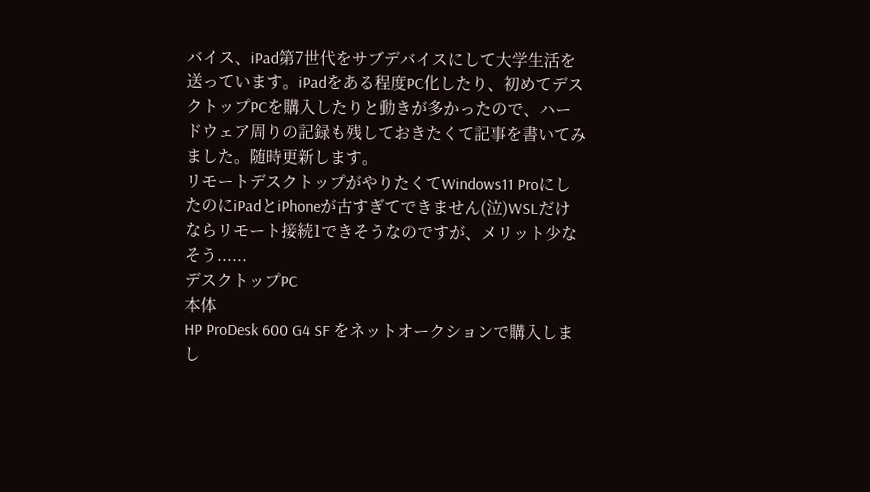バイス、iPad第7世代をサブデバイスにして大学生活を送っています。iPadをある程度PC化したり、初めてデスクトップPCを購入したりと動きが多かったので、ハードウェア周りの記録も残しておきたくて記事を書いてみました。随時更新します。
リモートデスクトップがやりたくてWindows11 ProにしたのにiPadとiPhoneが古すぎてできません(泣)WSLだけならリモート接続1できそうなのですが、メリット少なそう......
デスクトップPC
本体
HP ProDesk 600 G4 SF をネットオークションで購入しまし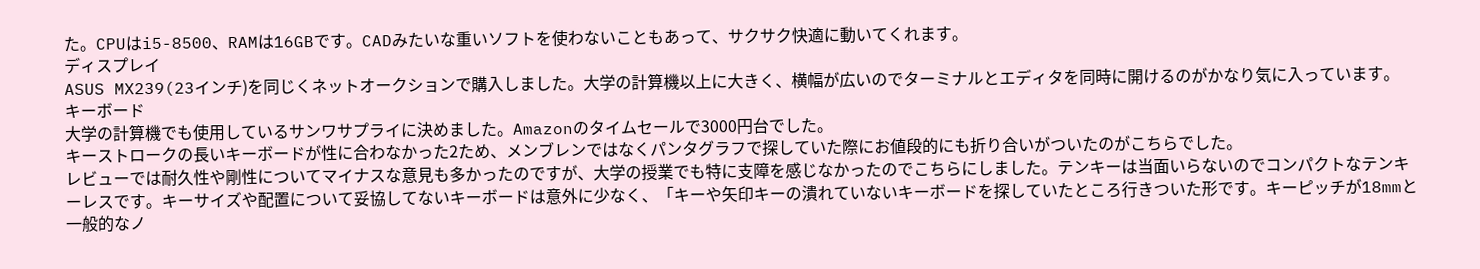た。CPUはi5-8500、RAMは16GBです。CADみたいな重いソフトを使わないこともあって、サクサク快適に動いてくれます。
ディスプレイ
ASUS MX239(23インチ)を同じくネットオークションで購入しました。大学の計算機以上に大きく、横幅が広いのでターミナルとエディタを同時に開けるのがかなり気に入っています。
キーボード
大学の計算機でも使用しているサンワサプライに決めました。Amazonのタイムセールで3000円台でした。
キーストロークの長いキーボードが性に合わなかった2ため、メンブレンではなくパンタグラフで探していた際にお値段的にも折り合いがついたのがこちらでした。
レビューでは耐久性や剛性についてマイナスな意見も多かったのですが、大学の授業でも特に支障を感じなかったのでこちらにしました。テンキーは当面いらないのでコンパクトなテンキーレスです。キーサイズや配置について妥協してないキーボードは意外に少なく、「キーや矢印キーの潰れていないキーボードを探していたところ行きついた形です。キーピッチが18mmと一般的なノ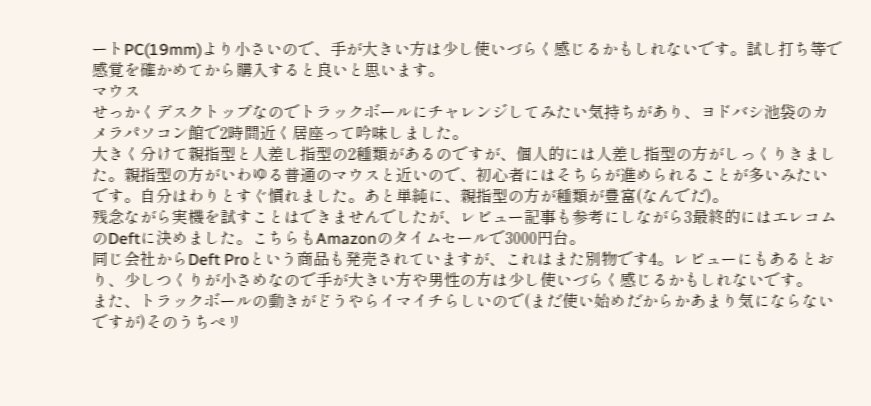ートPC(19mm)より小さいので、手が大きい方は少し使いづらく感じるかもしれないです。試し打ち等で感覚を確かめてから購入すると良いと思います。
マウス
せっかくデスクトップなのでトラックボールにチャレンジしてみたい気持ちがあり、ヨドバシ池袋のカメラパソコン館で2時間近く居座って吟味しました。
大きく分けて親指型と人差し指型の2種類があるのですが、個人的には人差し指型の方がしっくりきました。親指型の方がいわゆる普通のマウスと近いので、初心者にはそちらが進められることが多いみたいです。自分はわりとすぐ慣れました。あと単純に、親指型の方が種類が豊富(なんでだ)。
残念ながら実機を試すことはできませんでしたが、レビュー記事も参考にしながら3最終的にはエレコムのDeftに決めました。こちらもAmazonのタイムセールで3000円台。
同じ会社からDeft Proという商品も発売されていますが、これはまた別物です4。レビューにもあるとおり、少しつくりが小さめなので手が大きい方や男性の方は少し使いづらく感じるかもしれないです。
また、トラックボールの動きがどうやらイマイチらしいので(まだ使い始めだからかあまり気にならないですが)そのうちぺリ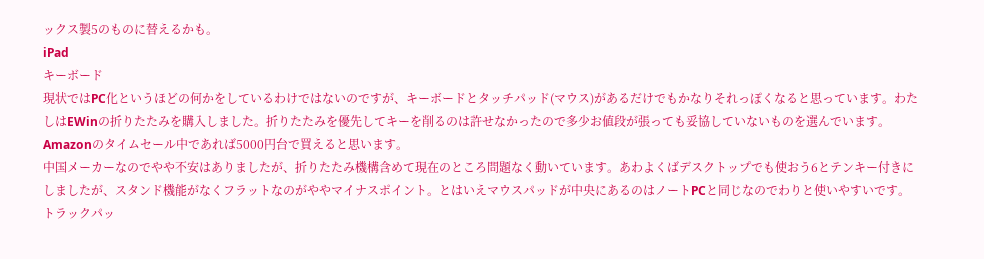ックス製5のものに替えるかも。
iPad
キーボード
現状ではPC化というほどの何かをしているわけではないのですが、キーボードとタッチパッド(マウス)があるだけでもかなりそれっぽくなると思っています。わたしはEWinの折りたたみを購入しました。折りたたみを優先してキーを削るのは許せなかったので多少お値段が張っても妥協していないものを選んでいます。Amazonのタイムセール中であれば5000円台で買えると思います。
中国メーカーなのでやや不安はありましたが、折りたたみ機構含めて現在のところ問題なく動いています。あわよくばデスクトップでも使おう6とテンキー付きにしましたが、スタンド機能がなくフラットなのがややマイナスポイント。とはいえマウスパッドが中央にあるのはノートPCと同じなのでわりと使いやすいです。トラックパッ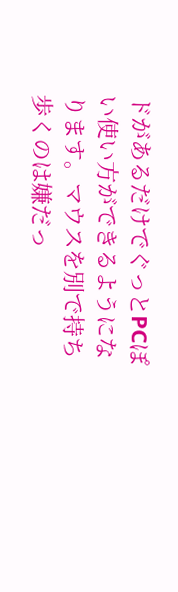ドがあるだけでぐっとPCぽい使い方ができるようになります。マウスを別で持ち歩くのは嫌だっ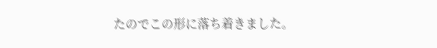たのでこの形に落ち着きました。